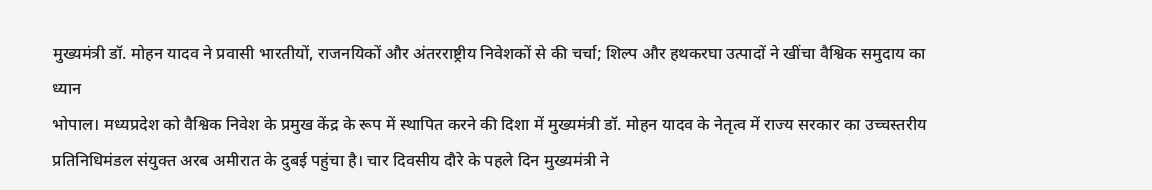मुख्यमंत्री डॉ. मोहन यादव ने प्रवासी भारतीयों, राजनयिकों और अंतरराष्ट्रीय निवेशकों से की चर्चा; शिल्प और हथकरघा उत्पादों ने खींचा वैश्विक समुदाय का ध्यान
भोपाल। मध्यप्रदेश को वैश्विक निवेश के प्रमुख केंद्र के रूप में स्थापित करने की दिशा में मुख्यमंत्री डॉ. मोहन यादव के नेतृत्व में राज्य सरकार का उच्चस्तरीय प्रतिनिधिमंडल संयुक्त अरब अमीरात के दुबई पहुंचा है। चार दिवसीय दौरे के पहले दिन मुख्यमंत्री ने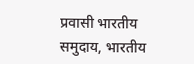प्रवासी भारतीय समुदाय, भारतीय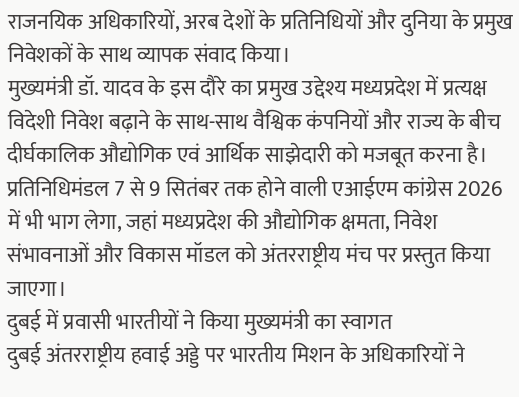राजनयिक अधिकारियों, अरब देशों के प्रतिनिधियों और दुनिया के प्रमुख निवेशकों के साथ व्यापक संवाद किया।
मुख्यमंत्री डॉ. यादव के इस दौरे का प्रमुख उद्देश्य मध्यप्रदेश में प्रत्यक्ष विदेशी निवेश बढ़ाने के साथ-साथ वैश्विक कंपनियों और राज्य के बीच दीर्घकालिक औद्योगिक एवं आर्थिक साझेदारी को मजबूत करना है। प्रतिनिधिमंडल 7 से 9 सितंबर तक होने वाली एआईएम कांग्रेस 2026 में भी भाग लेगा, जहां मध्यप्रदेश की औद्योगिक क्षमता, निवेश संभावनाओं और विकास मॉडल को अंतरराष्ट्रीय मंच पर प्रस्तुत किया जाएगा।
दुबई में प्रवासी भारतीयों ने किया मुख्यमंत्री का स्वागत
दुबई अंतरराष्ट्रीय हवाई अड्डे पर भारतीय मिशन के अधिकारियों ने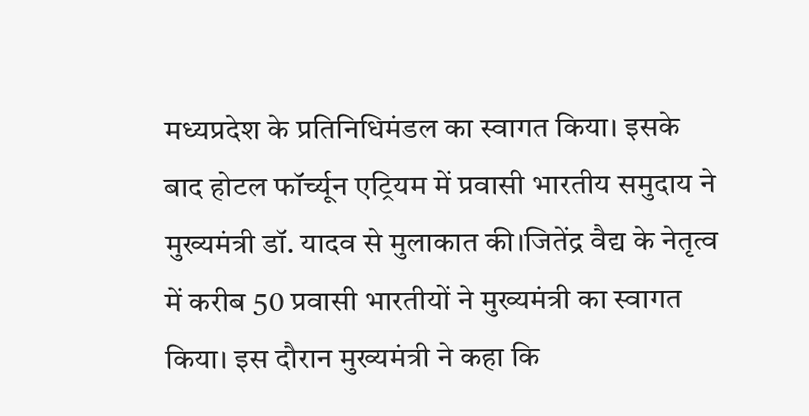मध्यप्रदेश के प्रतिनिधिमंडल का स्वागत किया। इसके बाद होटल फॉर्च्यून एट्रियम में प्रवासी भारतीय समुदाय ने मुख्यमंत्री डॉ. यादव से मुलाकात की।जितेंद्र वैद्य के नेतृत्व में करीब 50 प्रवासी भारतीयों ने मुख्यमंत्री का स्वागत किया। इस दौरान मुख्यमंत्री ने कहा कि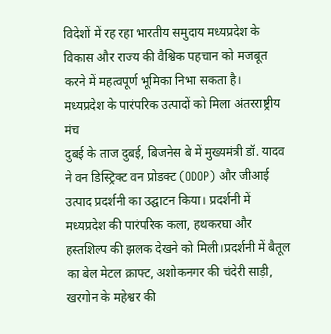विदेशों में रह रहा भारतीय समुदाय मध्यप्रदेश के विकास और राज्य की वैश्विक पहचान को मजबूत करने में महत्वपूर्ण भूमिका निभा सकता है।
मध्यप्रदेश के पारंपरिक उत्पादों को मिला अंतरराष्ट्रीय मंच
दुबई के ताज दुबई, बिजनेस बे में मुख्यमंत्री डॉ. यादव ने वन डिस्ट्रिक्ट वन प्रोडक्ट (ODOP) और जीआई उत्पाद प्रदर्शनी का उद्घाटन किया। प्रदर्शनी में मध्यप्रदेश की पारंपरिक कला, हथकरघा और हस्तशिल्प की झलक देखने को मिली।प्रदर्शनी में बैतूल का बेल मेटल क्राफ्ट, अशोकनगर की चंदेरी साड़ी, खरगोन के महेश्वर की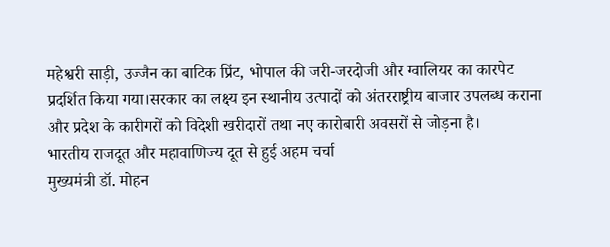महेश्वरी साड़ी, उज्जैन का बाटिक प्रिंट, भोपाल की जरी-जरदोजी और ग्वालियर का कारपेट प्रदर्शित किया गया।सरकार का लक्ष्य इन स्थानीय उत्पादों को अंतरराष्ट्रीय बाजार उपलब्ध कराना और प्रदेश के कारीगरों को विदेशी खरीदारों तथा नए कारोबारी अवसरों से जोड़ना है।
भारतीय राजदूत और महावाणिज्य दूत से हुई अहम चर्चा
मुख्यमंत्री डॉ. मोहन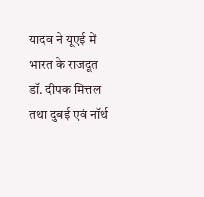यादव ने यूएई में भारत के राजदूत डॉ. दीपक मित्तल तथा दुबई एवं नॉर्थ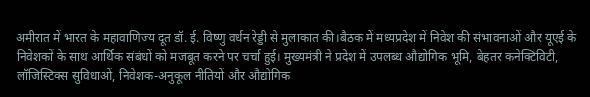अमीरात में भारत के महावाणिज्य दूत डॉ. ई. विष्णु वर्धन रेड्डी से मुलाकात की।बैठक में मध्यप्रदेश में निवेश की संभावनाओं और यूएई के निवेशकों के साथ आर्थिक संबंधों को मजबूत करने पर चर्चा हुई। मुख्यमंत्री ने प्रदेश में उपलब्ध औद्योगिक भूमि, बेहतर कनेक्टिविटी, लॉजिस्टिक्स सुविधाओं, निवेशक-अनुकूल नीतियों और औद्योगिक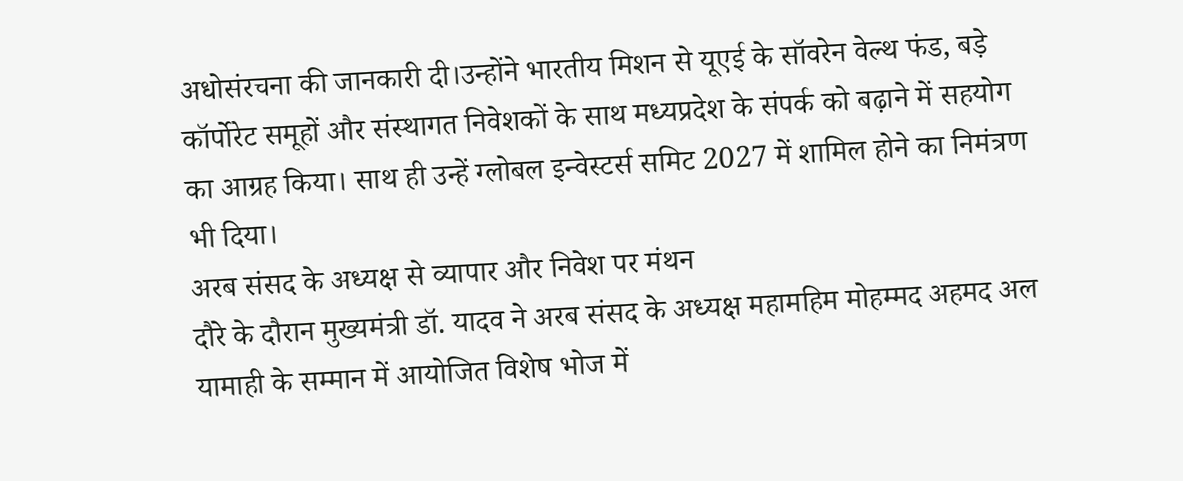अधोसंरचना की जानकारी दी।उन्होंने भारतीय मिशन से यूएई के सॉवरेन वेल्थ फंड, बड़े कॉर्पोरेट समूहों और संस्थागत निवेशकों के साथ मध्यप्रदेश के संपर्क को बढ़ाने में सहयोग का आग्रह किया। साथ ही उन्हें ग्लोबल इन्वेस्टर्स समिट 2027 में शामिल होने का निमंत्रण भी दिया।
अरब संसद के अध्यक्ष से व्यापार और निवेश पर मंथन
दौरे के दौरान मुख्यमंत्री डॉ. यादव ने अरब संसद के अध्यक्ष महामहिम मोहम्मद अहमद अल यामाही के सम्मान में आयोजित विशेष भोज में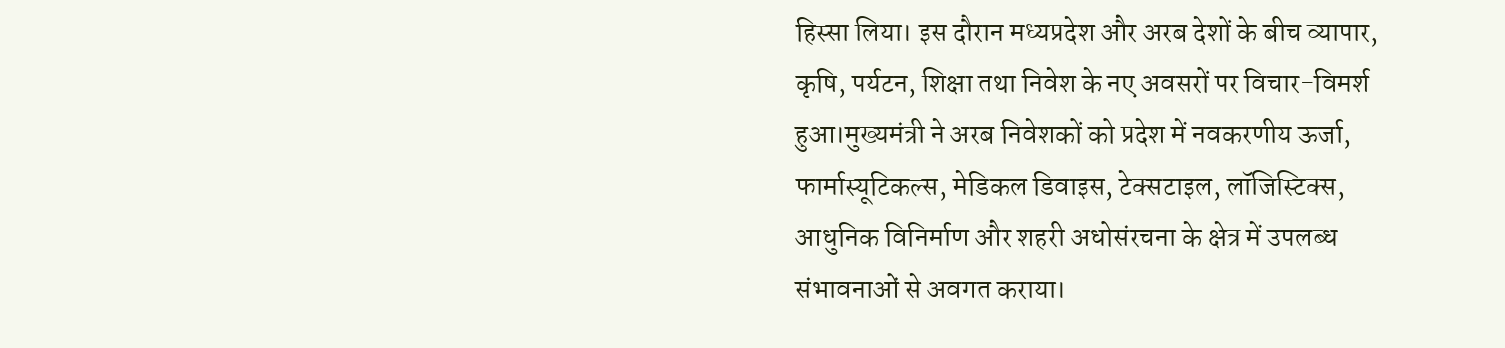हिस्सा लिया। इस दौरान मध्यप्रदेश और अरब देशों के बीच व्यापार, कृषि, पर्यटन, शिक्षा तथा निवेश के नए अवसरों पर विचार-विमर्श हुआ।मुख्यमंत्री ने अरब निवेशकों को प्रदेश में नवकरणीय ऊर्जा, फार्मास्यूटिकल्स, मेडिकल डिवाइस, टेक्सटाइल, लॉजिस्टिक्स, आधुनिक विनिर्माण और शहरी अधोसंरचना के क्षेत्र में उपलब्ध संभावनाओं से अवगत कराया।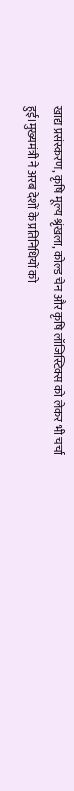खाद्य प्रसंस्करण, कृषि मूल्य श्रृंखला, कोल्ड चेन और कृषि लॉजिस्टिक्स को लेकर भी चर्चा हुई।मुख्यमंत्री ने अरब देशों के प्रतिनिधियों को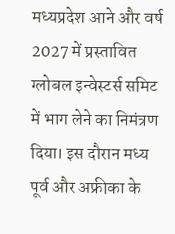मध्यप्रदेश आने और वर्ष 2027 में प्रस्तावित ग्लोबल इन्वेस्टर्स समिट में भाग लेने का निमंत्रण दिया। इस दौरान मध्य पूर्व और अफ्रीका के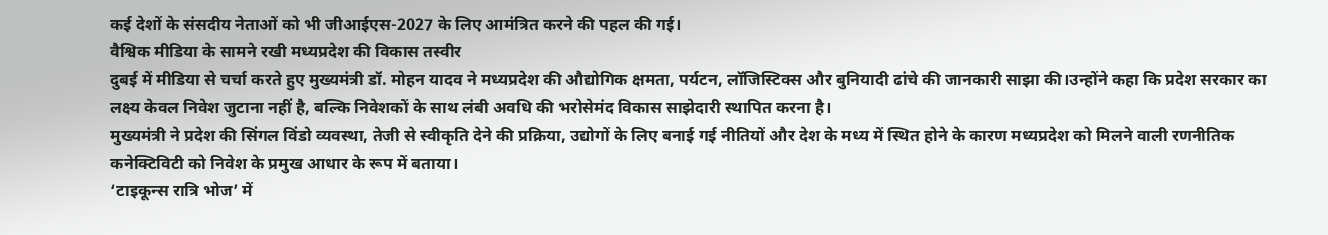कई देशों के संसदीय नेताओं को भी जीआईएस-2027 के लिए आमंत्रित करने की पहल की गई।
वैश्विक मीडिया के सामने रखी मध्यप्रदेश की विकास तस्वीर
दुबई में मीडिया से चर्चा करते हुए मुख्यमंत्री डॉ. मोहन यादव ने मध्यप्रदेश की औद्योगिक क्षमता, पर्यटन, लॉजिस्टिक्स और बुनियादी ढांचे की जानकारी साझा की।उन्होंने कहा कि प्रदेश सरकार का लक्ष्य केवल निवेश जुटाना नहीं है, बल्कि निवेशकों के साथ लंबी अवधि की भरोसेमंद विकास साझेदारी स्थापित करना है।
मुख्यमंत्री ने प्रदेश की सिंगल विंडो व्यवस्था, तेजी से स्वीकृति देने की प्रक्रिया, उद्योगों के लिए बनाई गई नीतियों और देश के मध्य में स्थित होने के कारण मध्यप्रदेश को मिलने वाली रणनीतिक कनेक्टिविटी को निवेश के प्रमुख आधार के रूप में बताया।
‘टाइकून्स रात्रि भोज’ में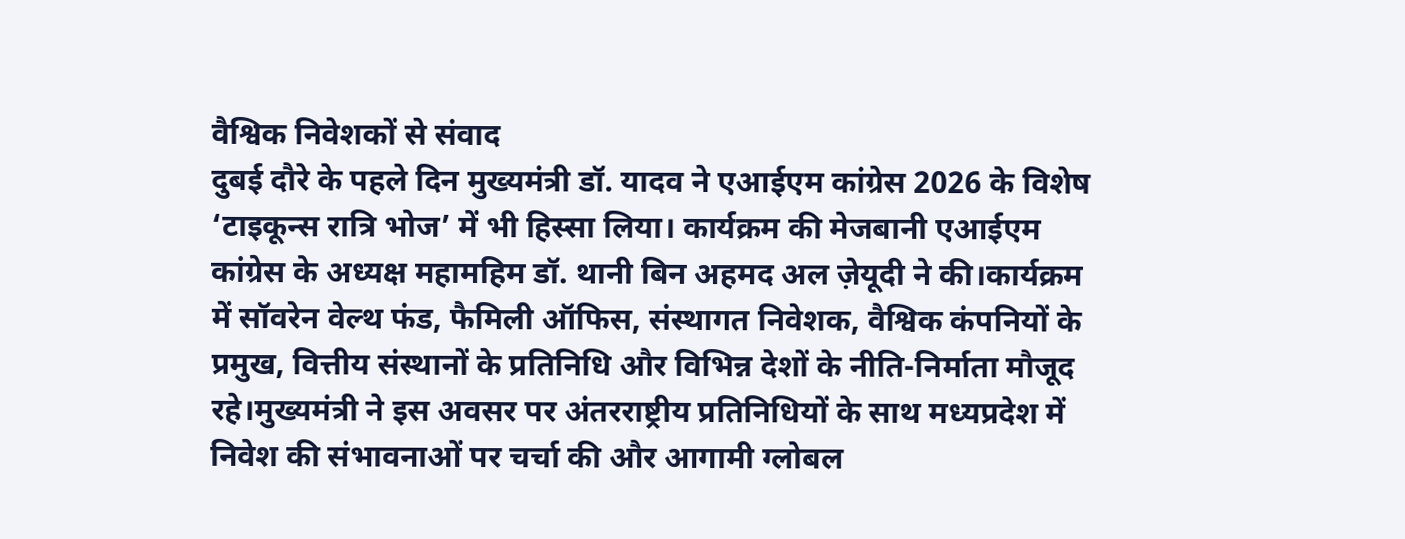वैश्विक निवेशकों से संवाद
दुबई दौरे के पहले दिन मुख्यमंत्री डॉ. यादव ने एआईएम कांग्रेस 2026 के विशेष ‘टाइकून्स रात्रि भोज’ में भी हिस्सा लिया। कार्यक्रम की मेजबानी एआईएम कांग्रेस के अध्यक्ष महामहिम डॉ. थानी बिन अहमद अल ज़ेयूदी ने की।कार्यक्रम में सॉवरेन वेल्थ फंड, फैमिली ऑफिस, संस्थागत निवेशक, वैश्विक कंपनियों के प्रमुख, वित्तीय संस्थानों के प्रतिनिधि और विभिन्न देशों के नीति-निर्माता मौजूद रहे।मुख्यमंत्री ने इस अवसर पर अंतरराष्ट्रीय प्रतिनिधियों के साथ मध्यप्रदेश में निवेश की संभावनाओं पर चर्चा की और आगामी ग्लोबल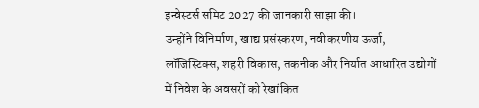इन्वेस्टर्स समिट 2027 की जानकारी साझा की।
उन्होंने विनिर्माण, खाद्य प्रसंस्करण, नवीकरणीय ऊर्जा, लॉजिस्टिक्स, शहरी विकास, तकनीक और निर्यात आधारित उद्योगों में निवेश के अवसरों को रेखांकित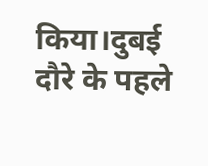किया।दुबई दौरे के पहले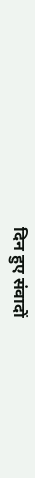दिन हुए संवादों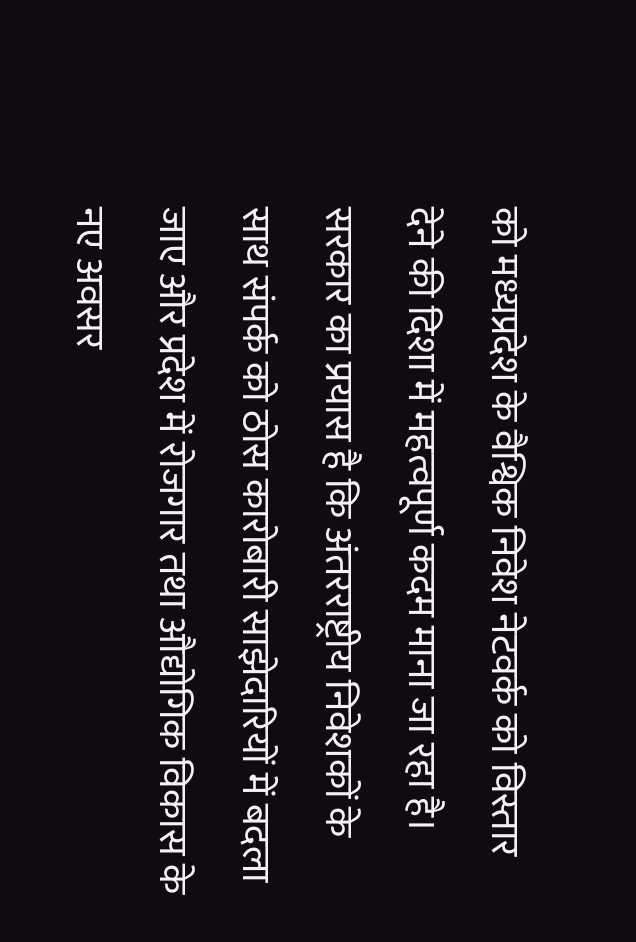को मध्यप्रदेश के वैश्विक निवेश नेटवर्क को विस्तार देने की दिशा में महत्वपूर्ण कदम माना जा रहा है। सरकार का प्रयास है कि अंतरराष्ट्रीय निवेशकों के साथ संपर्क को ठोस कारोबारी साझेदारियों में बदला जाए और प्रदेश में रोजगार तथा औद्योगिक विकास के नए अवसर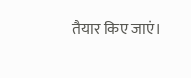तैयार किए जाएं।